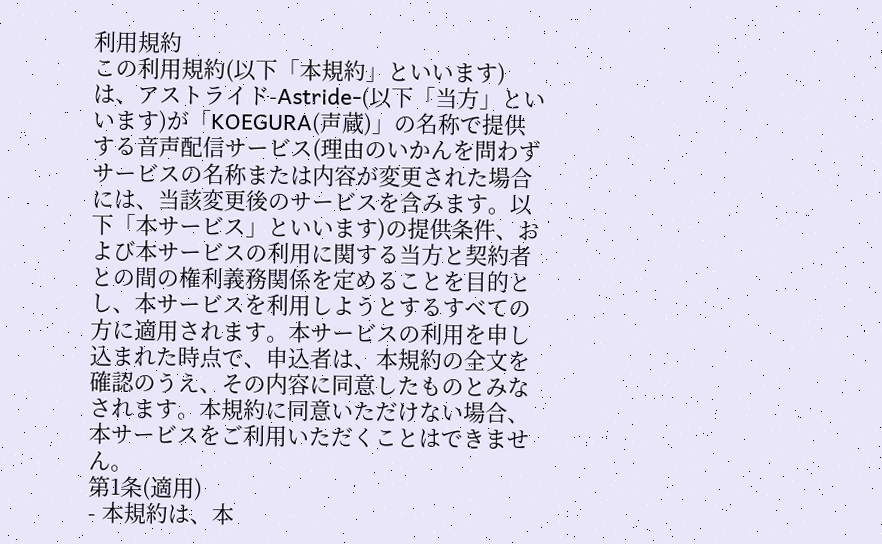利用規約
この利用規約(以下「本規約」といいます)は、アストライド-Astride-(以下「当方」といいます)が「KOEGURA(声蔵)」の名称で提供する音声配信サービス(理由のいかんを問わずサービスの名称または内容が変更された場合には、当該変更後のサービスを含みます。以下「本サービス」といいます)の提供条件、および本サービスの利用に関する当方と契約者との間の権利義務関係を定めることを目的とし、本サービスを利用しようとするすべての方に適用されます。本サービスの利用を申し込まれた時点で、申込者は、本規約の全文を確認のうえ、その内容に同意したものとみなされます。本規約に同意いただけない場合、本サービスをご利用いただくことはできません。
第1条(適用)
- 本規約は、本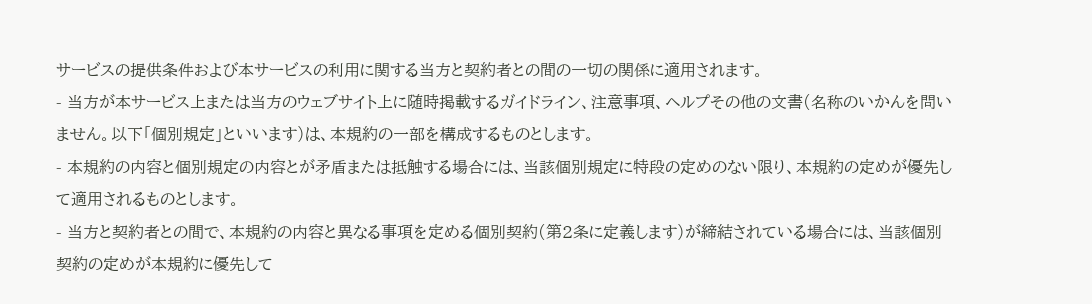サービスの提供条件および本サービスの利用に関する当方と契約者との間の一切の関係に適用されます。
- 当方が本サービス上または当方のウェブサイト上に随時掲載するガイドライン、注意事項、ヘルプその他の文書(名称のいかんを問いません。以下「個別規定」といいます)は、本規約の一部を構成するものとします。
- 本規約の内容と個別規定の内容とが矛盾または抵触する場合には、当該個別規定に特段の定めのない限り、本規約の定めが優先して適用されるものとします。
- 当方と契約者との間で、本規約の内容と異なる事項を定める個別契約(第2条に定義します)が締結されている場合には、当該個別契約の定めが本規約に優先して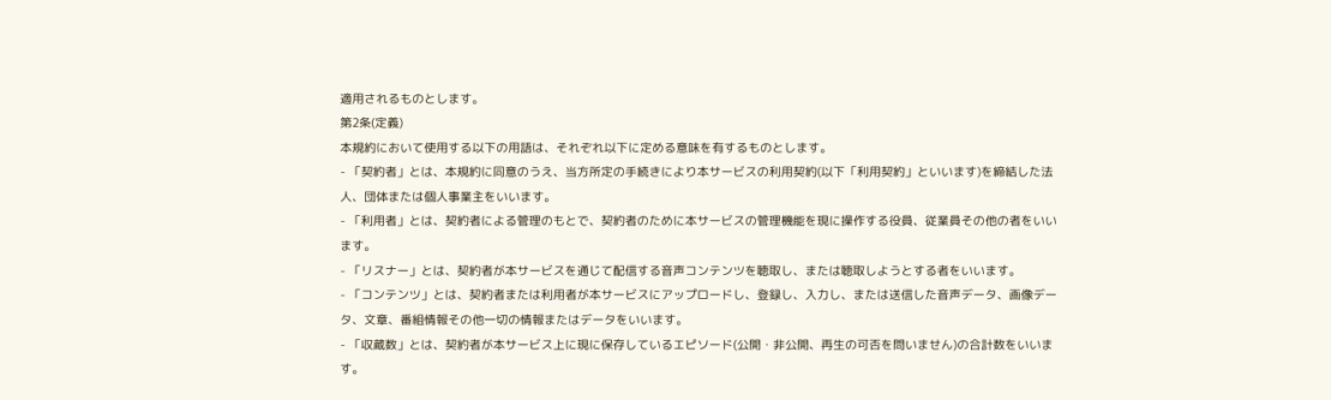適用されるものとします。
第2条(定義)
本規約において使用する以下の用語は、それぞれ以下に定める意味を有するものとします。
- 「契約者」とは、本規約に同意のうえ、当方所定の手続きにより本サービスの利用契約(以下「利用契約」といいます)を締結した法人、団体または個人事業主をいいます。
- 「利用者」とは、契約者による管理のもとで、契約者のために本サービスの管理機能を現に操作する役員、従業員その他の者をいいます。
- 「リスナー」とは、契約者が本サービスを通じて配信する音声コンテンツを聴取し、または聴取しようとする者をいいます。
- 「コンテンツ」とは、契約者または利用者が本サービスにアップロードし、登録し、入力し、または送信した音声データ、画像データ、文章、番組情報その他一切の情報またはデータをいいます。
- 「収蔵数」とは、契約者が本サービス上に現に保存しているエピソード(公開・非公開、再生の可否を問いません)の合計数をいいます。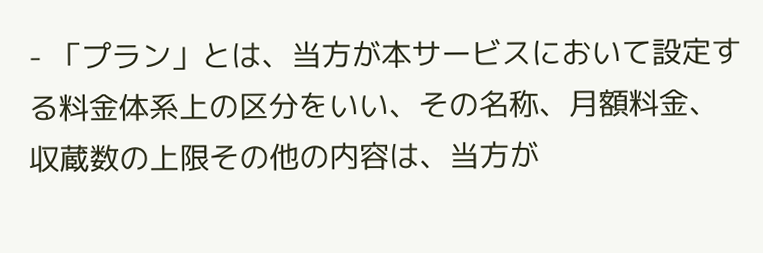- 「プラン」とは、当方が本サービスにおいて設定する料金体系上の区分をいい、その名称、月額料金、収蔵数の上限その他の内容は、当方が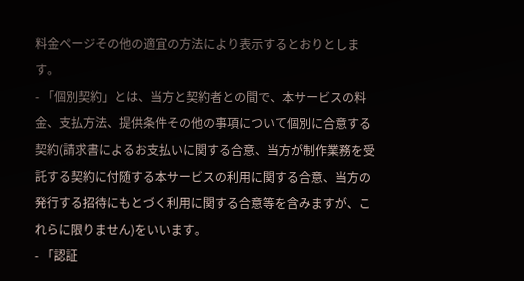料金ページその他の適宜の方法により表示するとおりとします。
- 「個別契約」とは、当方と契約者との間で、本サービスの料金、支払方法、提供条件その他の事項について個別に合意する契約(請求書によるお支払いに関する合意、当方が制作業務を受託する契約に付随する本サービスの利用に関する合意、当方の発行する招待にもとづく利用に関する合意等を含みますが、これらに限りません)をいいます。
- 「認証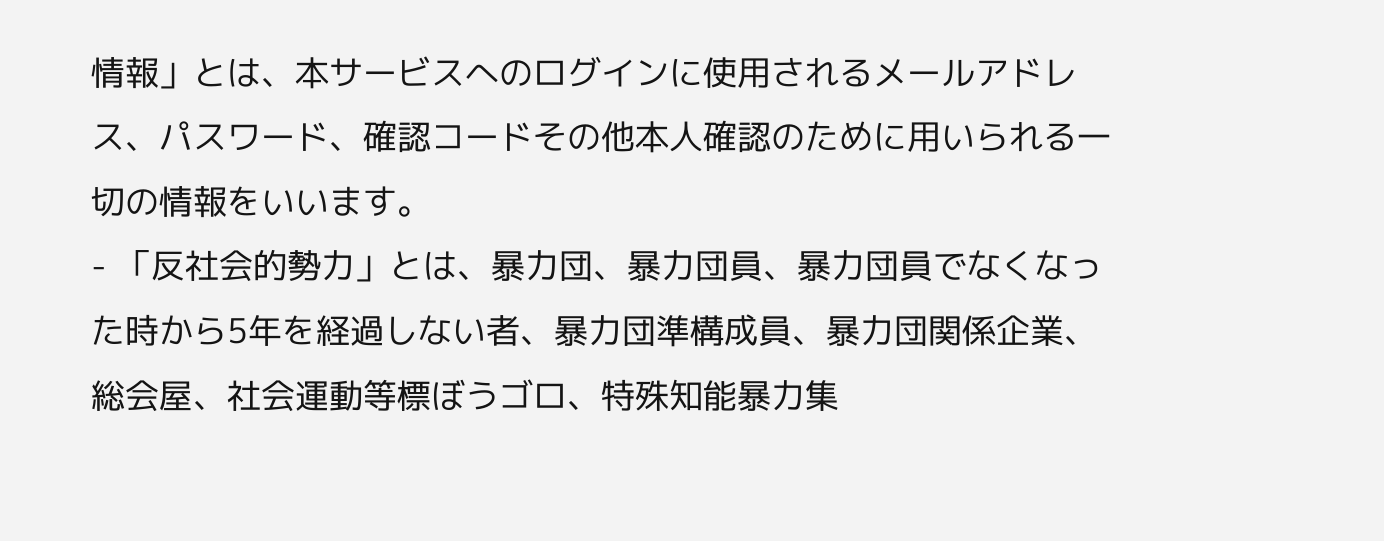情報」とは、本サービスへのログインに使用されるメールアドレス、パスワード、確認コードその他本人確認のために用いられる一切の情報をいいます。
- 「反社会的勢力」とは、暴力団、暴力団員、暴力団員でなくなった時から5年を経過しない者、暴力団準構成員、暴力団関係企業、総会屋、社会運動等標ぼうゴロ、特殊知能暴力集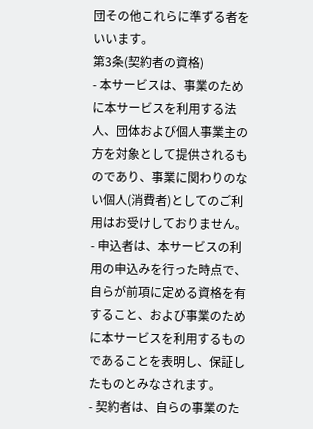団その他これらに準ずる者をいいます。
第3条(契約者の資格)
- 本サービスは、事業のために本サービスを利用する法人、団体および個人事業主の方を対象として提供されるものであり、事業に関わりのない個人(消費者)としてのご利用はお受けしておりません。
- 申込者は、本サービスの利用の申込みを行った時点で、自らが前項に定める資格を有すること、および事業のために本サービスを利用するものであることを表明し、保証したものとみなされます。
- 契約者は、自らの事業のた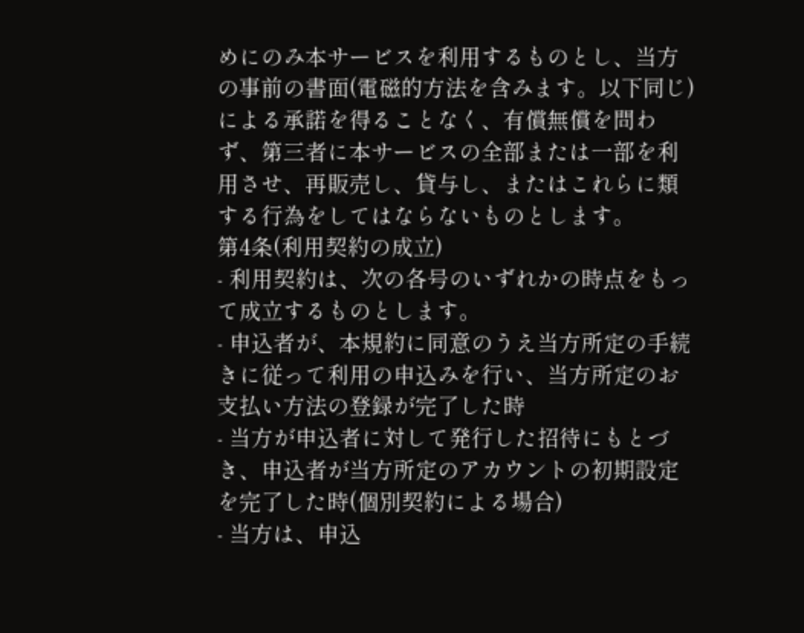めにのみ本サービスを利用するものとし、当方の事前の書面(電磁的方法を含みます。以下同じ)による承諾を得ることなく、有償無償を問わず、第三者に本サービスの全部または一部を利用させ、再販売し、貸与し、またはこれらに類する行為をしてはならないものとします。
第4条(利用契約の成立)
- 利用契約は、次の各号のいずれかの時点をもって成立するものとします。
- 申込者が、本規約に同意のうえ当方所定の手続きに従って利用の申込みを行い、当方所定のお支払い方法の登録が完了した時
- 当方が申込者に対して発行した招待にもとづき、申込者が当方所定のアカウントの初期設定を完了した時(個別契約による場合)
- 当方は、申込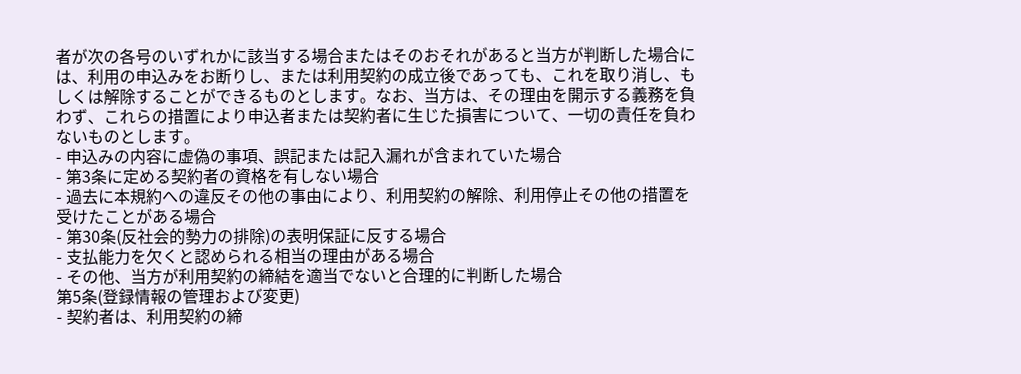者が次の各号のいずれかに該当する場合またはそのおそれがあると当方が判断した場合には、利用の申込みをお断りし、または利用契約の成立後であっても、これを取り消し、もしくは解除することができるものとします。なお、当方は、その理由を開示する義務を負わず、これらの措置により申込者または契約者に生じた損害について、一切の責任を負わないものとします。
- 申込みの内容に虚偽の事項、誤記または記入漏れが含まれていた場合
- 第3条に定める契約者の資格を有しない場合
- 過去に本規約への違反その他の事由により、利用契約の解除、利用停止その他の措置を受けたことがある場合
- 第30条(反社会的勢力の排除)の表明保証に反する場合
- 支払能力を欠くと認められる相当の理由がある場合
- その他、当方が利用契約の締結を適当でないと合理的に判断した場合
第5条(登録情報の管理および変更)
- 契約者は、利用契約の締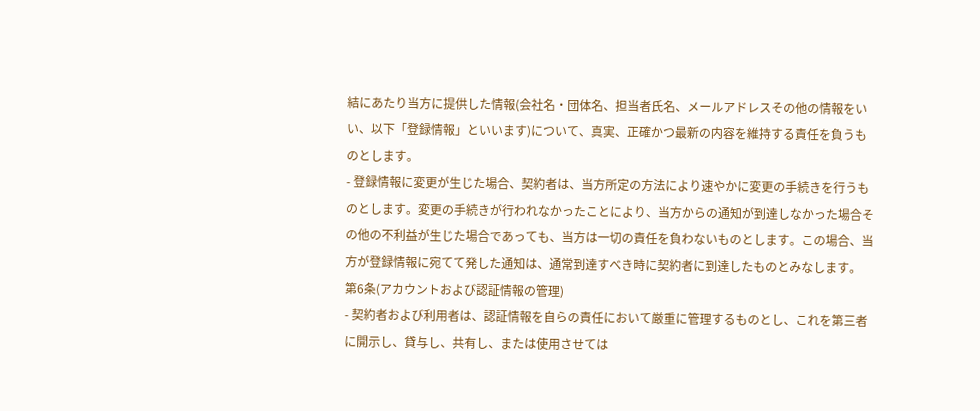結にあたり当方に提供した情報(会社名・団体名、担当者氏名、メールアドレスその他の情報をいい、以下「登録情報」といいます)について、真実、正確かつ最新の内容を維持する責任を負うものとします。
- 登録情報に変更が生じた場合、契約者は、当方所定の方法により速やかに変更の手続きを行うものとします。変更の手続きが行われなかったことにより、当方からの通知が到達しなかった場合その他の不利益が生じた場合であっても、当方は一切の責任を負わないものとします。この場合、当方が登録情報に宛てて発した通知は、通常到達すべき時に契約者に到達したものとみなします。
第6条(アカウントおよび認証情報の管理)
- 契約者および利用者は、認証情報を自らの責任において厳重に管理するものとし、これを第三者に開示し、貸与し、共有し、または使用させては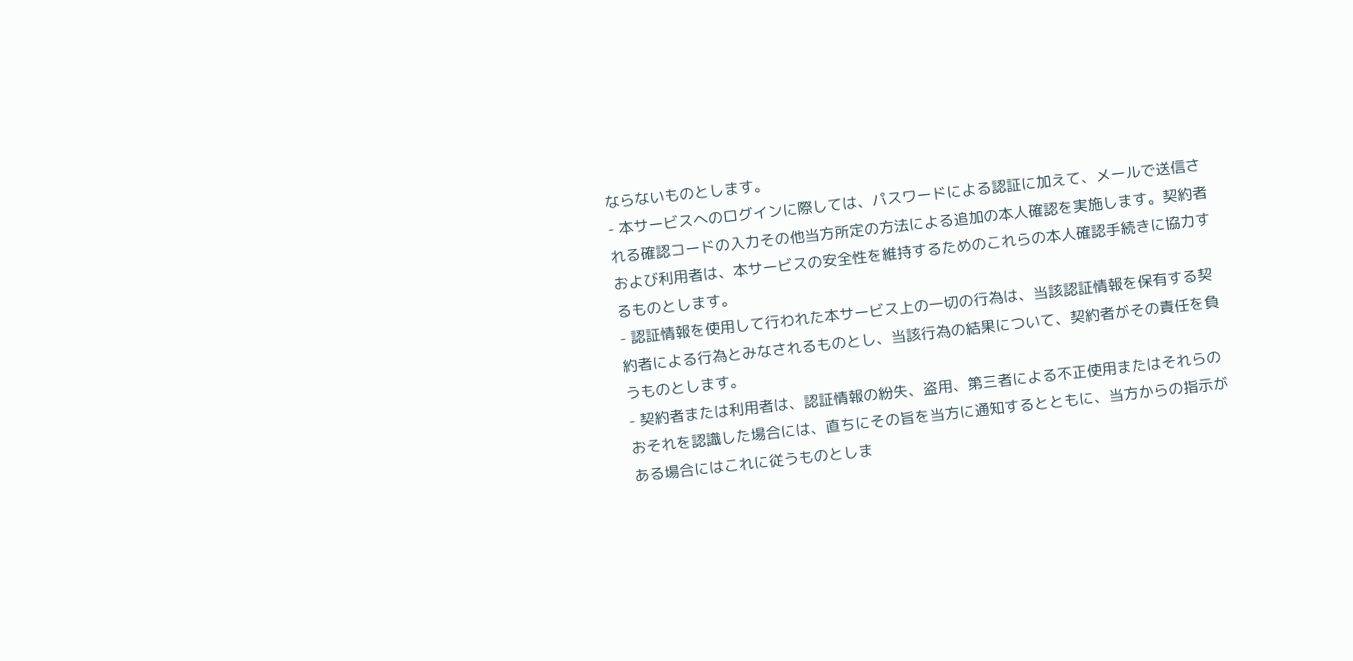ならないものとします。
- 本サービスへのログインに際しては、パスワードによる認証に加えて、メールで送信される確認コードの入力その他当方所定の方法による追加の本人確認を実施します。契約者および利用者は、本サービスの安全性を維持するためのこれらの本人確認手続きに協力するものとします。
- 認証情報を使用して行われた本サービス上の一切の行為は、当該認証情報を保有する契約者による行為とみなされるものとし、当該行為の結果について、契約者がその責任を負うものとします。
- 契約者または利用者は、認証情報の紛失、盗用、第三者による不正使用またはそれらのおそれを認識した場合には、直ちにその旨を当方に通知するとともに、当方からの指示がある場合にはこれに従うものとしま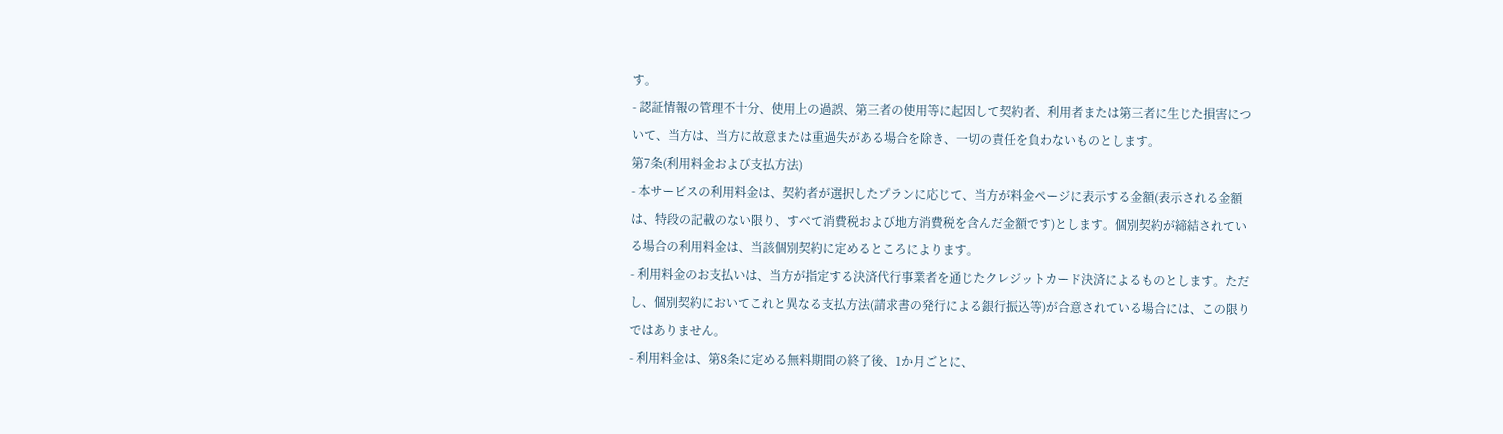す。
- 認証情報の管理不十分、使用上の過誤、第三者の使用等に起因して契約者、利用者または第三者に生じた損害について、当方は、当方に故意または重過失がある場合を除き、一切の責任を負わないものとします。
第7条(利用料金および支払方法)
- 本サービスの利用料金は、契約者が選択したプランに応じて、当方が料金ページに表示する金額(表示される金額は、特段の記載のない限り、すべて消費税および地方消費税を含んだ金額です)とします。個別契約が締結されている場合の利用料金は、当該個別契約に定めるところによります。
- 利用料金のお支払いは、当方が指定する決済代行事業者を通じたクレジットカード決済によるものとします。ただし、個別契約においてこれと異なる支払方法(請求書の発行による銀行振込等)が合意されている場合には、この限りではありません。
- 利用料金は、第8条に定める無料期間の終了後、1か月ごとに、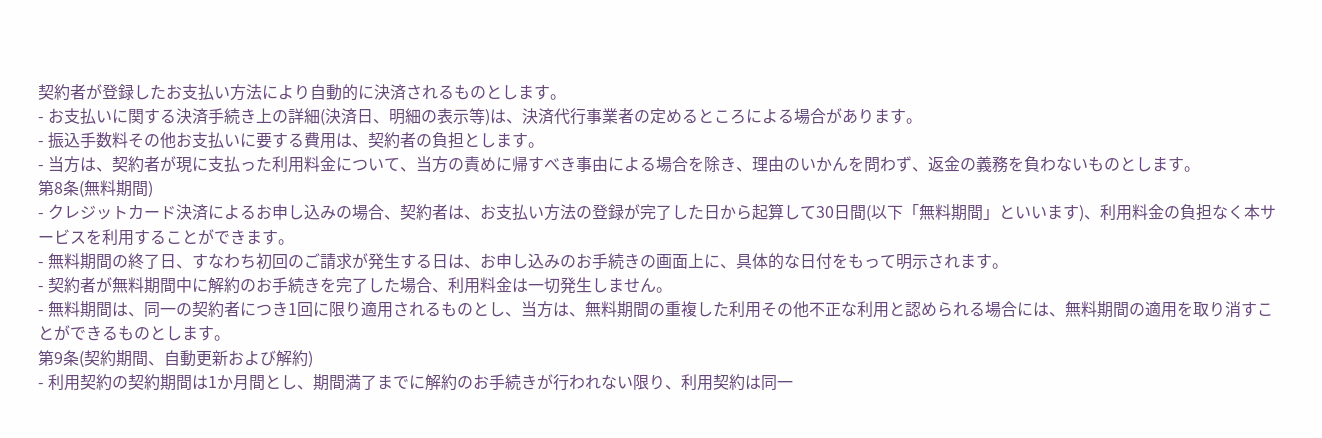契約者が登録したお支払い方法により自動的に決済されるものとします。
- お支払いに関する決済手続き上の詳細(決済日、明細の表示等)は、決済代行事業者の定めるところによる場合があります。
- 振込手数料その他お支払いに要する費用は、契約者の負担とします。
- 当方は、契約者が現に支払った利用料金について、当方の責めに帰すべき事由による場合を除き、理由のいかんを問わず、返金の義務を負わないものとします。
第8条(無料期間)
- クレジットカード決済によるお申し込みの場合、契約者は、お支払い方法の登録が完了した日から起算して30日間(以下「無料期間」といいます)、利用料金の負担なく本サービスを利用することができます。
- 無料期間の終了日、すなわち初回のご請求が発生する日は、お申し込みのお手続きの画面上に、具体的な日付をもって明示されます。
- 契約者が無料期間中に解約のお手続きを完了した場合、利用料金は一切発生しません。
- 無料期間は、同一の契約者につき1回に限り適用されるものとし、当方は、無料期間の重複した利用その他不正な利用と認められる場合には、無料期間の適用を取り消すことができるものとします。
第9条(契約期間、自動更新および解約)
- 利用契約の契約期間は1か月間とし、期間満了までに解約のお手続きが行われない限り、利用契約は同一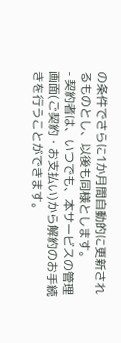の条件でさらに1か月間自動的に更新されるものとし、以後も同様とします。
- 契約者は、いつでも、本サービスの管理画面(ご契約・お支払い)から解約のお手続きを行うことができます。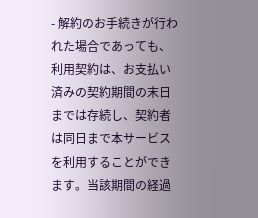- 解約のお手続きが行われた場合であっても、利用契約は、お支払い済みの契約期間の末日までは存続し、契約者は同日まで本サービスを利用することができます。当該期間の経過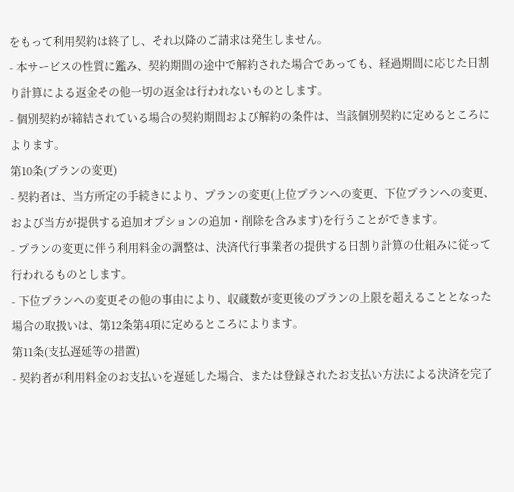をもって利用契約は終了し、それ以降のご請求は発生しません。
- 本サービスの性質に鑑み、契約期間の途中で解約された場合であっても、経過期間に応じた日割り計算による返金その他一切の返金は行われないものとします。
- 個別契約が締結されている場合の契約期間および解約の条件は、当該個別契約に定めるところによります。
第10条(プランの変更)
- 契約者は、当方所定の手続きにより、プランの変更(上位プランへの変更、下位プランへの変更、および当方が提供する追加オプションの追加・削除を含みます)を行うことができます。
- プランの変更に伴う利用料金の調整は、決済代行事業者の提供する日割り計算の仕組みに従って行われるものとします。
- 下位プランへの変更その他の事由により、収蔵数が変更後のプランの上限を超えることとなった場合の取扱いは、第12条第4項に定めるところによります。
第11条(支払遅延等の措置)
- 契約者が利用料金のお支払いを遅延した場合、または登録されたお支払い方法による決済を完了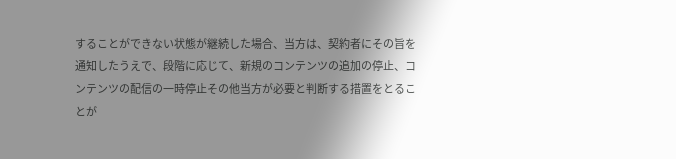することができない状態が継続した場合、当方は、契約者にその旨を通知したうえで、段階に応じて、新規のコンテンツの追加の停止、コンテンツの配信の一時停止その他当方が必要と判断する措置をとることが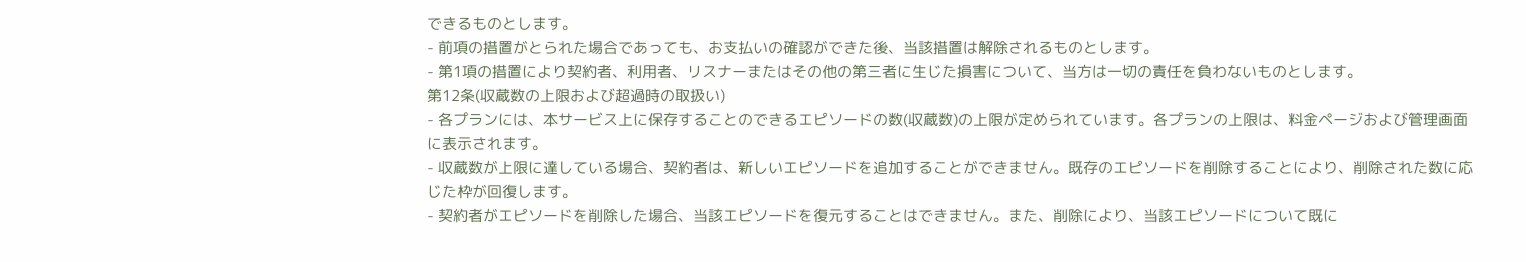できるものとします。
- 前項の措置がとられた場合であっても、お支払いの確認ができた後、当該措置は解除されるものとします。
- 第1項の措置により契約者、利用者、リスナーまたはその他の第三者に生じた損害について、当方は一切の責任を負わないものとします。
第12条(収蔵数の上限および超過時の取扱い)
- 各プランには、本サービス上に保存することのできるエピソードの数(収蔵数)の上限が定められています。各プランの上限は、料金ページおよび管理画面に表示されます。
- 収蔵数が上限に達している場合、契約者は、新しいエピソードを追加することができません。既存のエピソードを削除することにより、削除された数に応じた枠が回復します。
- 契約者がエピソードを削除した場合、当該エピソードを復元することはできません。また、削除により、当該エピソードについて既に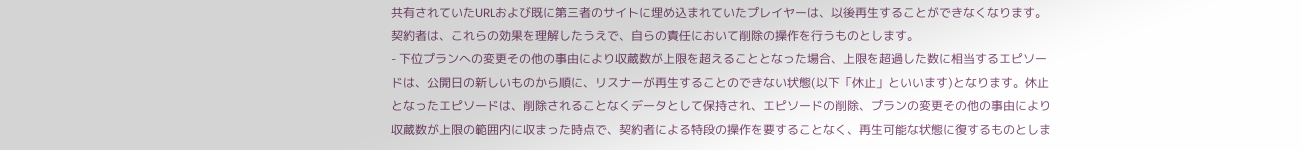共有されていたURLおよび既に第三者のサイトに埋め込まれていたプレイヤーは、以後再生することができなくなります。契約者は、これらの効果を理解したうえで、自らの責任において削除の操作を行うものとします。
- 下位プランへの変更その他の事由により収蔵数が上限を超えることとなった場合、上限を超過した数に相当するエピソードは、公開日の新しいものから順に、リスナーが再生することのできない状態(以下「休止」といいます)となります。休止となったエピソードは、削除されることなくデータとして保持され、エピソードの削除、プランの変更その他の事由により収蔵数が上限の範囲内に収まった時点で、契約者による特段の操作を要することなく、再生可能な状態に復するものとしま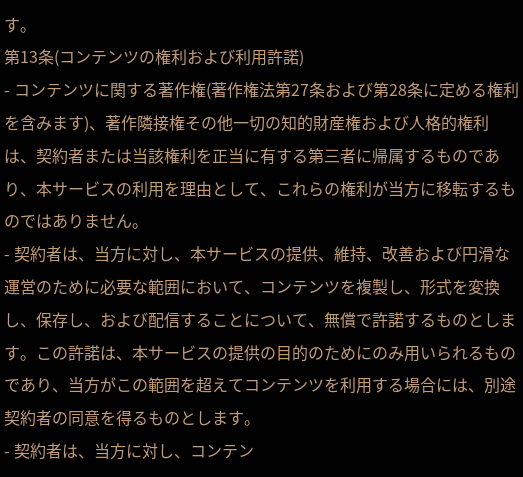す。
第13条(コンテンツの権利および利用許諾)
- コンテンツに関する著作権(著作権法第27条および第28条に定める権利を含みます)、著作隣接権その他一切の知的財産権および人格的権利は、契約者または当該権利を正当に有する第三者に帰属するものであり、本サービスの利用を理由として、これらの権利が当方に移転するものではありません。
- 契約者は、当方に対し、本サービスの提供、維持、改善および円滑な運営のために必要な範囲において、コンテンツを複製し、形式を変換し、保存し、および配信することについて、無償で許諾するものとします。この許諾は、本サービスの提供の目的のためにのみ用いられるものであり、当方がこの範囲を超えてコンテンツを利用する場合には、別途契約者の同意を得るものとします。
- 契約者は、当方に対し、コンテン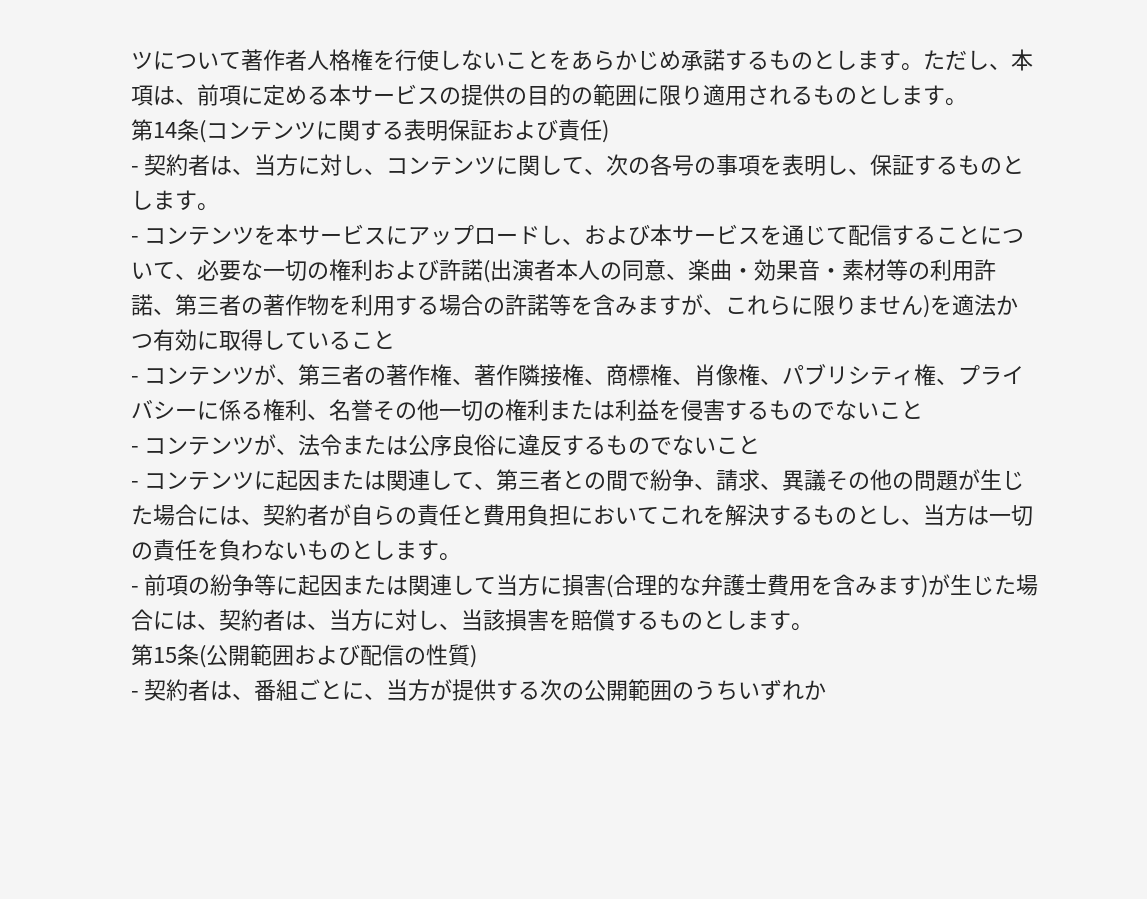ツについて著作者人格権を行使しないことをあらかじめ承諾するものとします。ただし、本項は、前項に定める本サービスの提供の目的の範囲に限り適用されるものとします。
第14条(コンテンツに関する表明保証および責任)
- 契約者は、当方に対し、コンテンツに関して、次の各号の事項を表明し、保証するものとします。
- コンテンツを本サービスにアップロードし、および本サービスを通じて配信することについて、必要な一切の権利および許諾(出演者本人の同意、楽曲・効果音・素材等の利用許諾、第三者の著作物を利用する場合の許諾等を含みますが、これらに限りません)を適法かつ有効に取得していること
- コンテンツが、第三者の著作権、著作隣接権、商標権、肖像権、パブリシティ権、プライバシーに係る権利、名誉その他一切の権利または利益を侵害するものでないこと
- コンテンツが、法令または公序良俗に違反するものでないこと
- コンテンツに起因または関連して、第三者との間で紛争、請求、異議その他の問題が生じた場合には、契約者が自らの責任と費用負担においてこれを解決するものとし、当方は一切の責任を負わないものとします。
- 前項の紛争等に起因または関連して当方に損害(合理的な弁護士費用を含みます)が生じた場合には、契約者は、当方に対し、当該損害を賠償するものとします。
第15条(公開範囲および配信の性質)
- 契約者は、番組ごとに、当方が提供する次の公開範囲のうちいずれか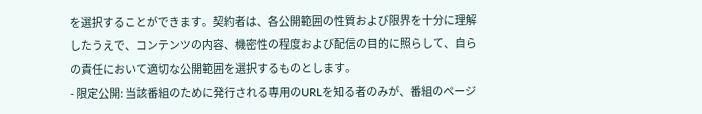を選択することができます。契約者は、各公開範囲の性質および限界を十分に理解したうえで、コンテンツの内容、機密性の程度および配信の目的に照らして、自らの責任において適切な公開範囲を選択するものとします。
- 限定公開: 当該番組のために発行される専用のURLを知る者のみが、番組のページ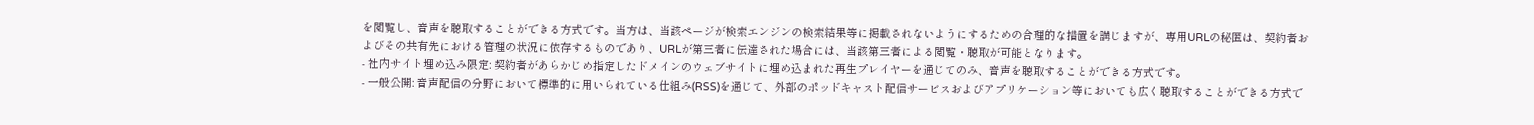を閲覧し、音声を聴取することができる方式です。当方は、当該ページが検索エンジンの検索結果等に掲載されないようにするための合理的な措置を講じますが、専用URLの秘匿は、契約者およびその共有先における管理の状況に依存するものであり、URLが第三者に伝達された場合には、当該第三者による閲覧・聴取が可能となります。
- 社内サイト埋め込み限定: 契約者があらかじめ指定したドメインのウェブサイトに埋め込まれた再生プレイヤーを通じてのみ、音声を聴取することができる方式です。
- 一般公開: 音声配信の分野において標準的に用いられている仕組み(RSS)を通じて、外部のポッドキャスト配信サービスおよびアプリケーション等においても広く聴取することができる方式で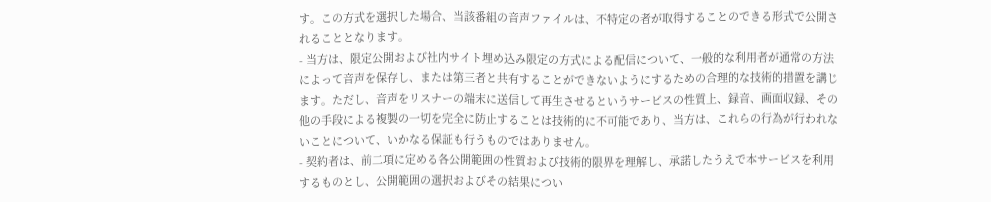す。この方式を選択した場合、当該番組の音声ファイルは、不特定の者が取得することのできる形式で公開されることとなります。
- 当方は、限定公開および社内サイト埋め込み限定の方式による配信について、一般的な利用者が通常の方法によって音声を保存し、または第三者と共有することができないようにするための合理的な技術的措置を講じます。ただし、音声をリスナーの端末に送信して再生させるというサービスの性質上、録音、画面収録、その他の手段による複製の一切を完全に防止することは技術的に不可能であり、当方は、これらの行為が行われないことについて、いかなる保証も行うものではありません。
- 契約者は、前二項に定める各公開範囲の性質および技術的限界を理解し、承諾したうえで本サービスを利用するものとし、公開範囲の選択およびその結果につい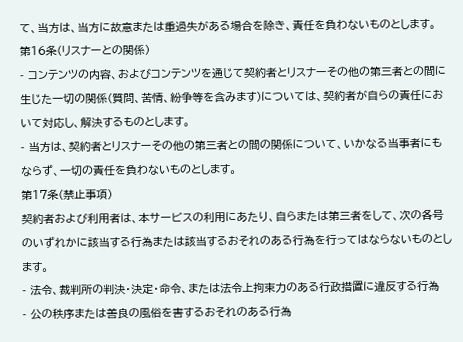て、当方は、当方に故意または重過失がある場合を除き、責任を負わないものとします。
第16条(リスナーとの関係)
- コンテンツの内容、およびコンテンツを通じて契約者とリスナーその他の第三者との間に生じた一切の関係(質問、苦情、紛争等を含みます)については、契約者が自らの責任において対応し、解決するものとします。
- 当方は、契約者とリスナーその他の第三者との間の関係について、いかなる当事者にもならず、一切の責任を負わないものとします。
第17条(禁止事項)
契約者および利用者は、本サービスの利用にあたり、自らまたは第三者をして、次の各号のいずれかに該当する行為または該当するおそれのある行為を行ってはならないものとします。
- 法令、裁判所の判決・決定・命令、または法令上拘束力のある行政措置に違反する行為
- 公の秩序または善良の風俗を害するおそれのある行為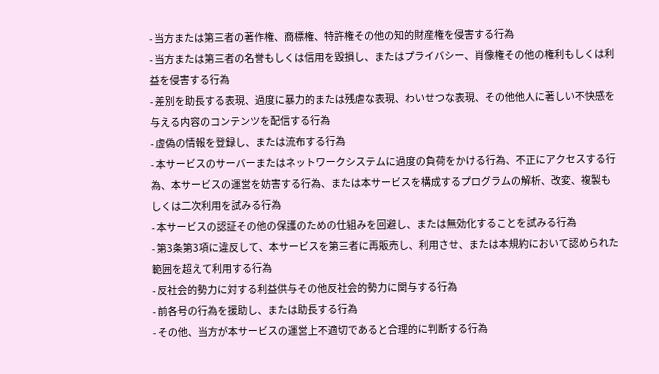- 当方または第三者の著作権、商標権、特許権その他の知的財産権を侵害する行為
- 当方または第三者の名誉もしくは信用を毀損し、またはプライバシー、肖像権その他の権利もしくは利益を侵害する行為
- 差別を助長する表現、過度に暴力的または残虐な表現、わいせつな表現、その他他人に著しい不快感を与える内容のコンテンツを配信する行為
- 虚偽の情報を登録し、または流布する行為
- 本サービスのサーバーまたはネットワークシステムに過度の負荷をかける行為、不正にアクセスする行為、本サービスの運営を妨害する行為、または本サービスを構成するプログラムの解析、改変、複製もしくは二次利用を試みる行為
- 本サービスの認証その他の保護のための仕組みを回避し、または無効化することを試みる行為
- 第3条第3項に違反して、本サービスを第三者に再販売し、利用させ、または本規約において認められた範囲を超えて利用する行為
- 反社会的勢力に対する利益供与その他反社会的勢力に関与する行為
- 前各号の行為を援助し、または助長する行為
- その他、当方が本サービスの運営上不適切であると合理的に判断する行為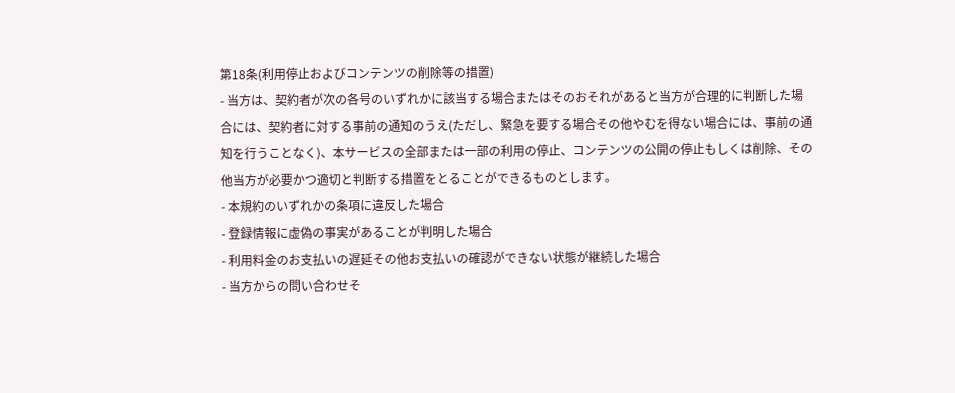第18条(利用停止およびコンテンツの削除等の措置)
- 当方は、契約者が次の各号のいずれかに該当する場合またはそのおそれがあると当方が合理的に判断した場合には、契約者に対する事前の通知のうえ(ただし、緊急を要する場合その他やむを得ない場合には、事前の通知を行うことなく)、本サービスの全部または一部の利用の停止、コンテンツの公開の停止もしくは削除、その他当方が必要かつ適切と判断する措置をとることができるものとします。
- 本規約のいずれかの条項に違反した場合
- 登録情報に虚偽の事実があることが判明した場合
- 利用料金のお支払いの遅延その他お支払いの確認ができない状態が継続した場合
- 当方からの問い合わせそ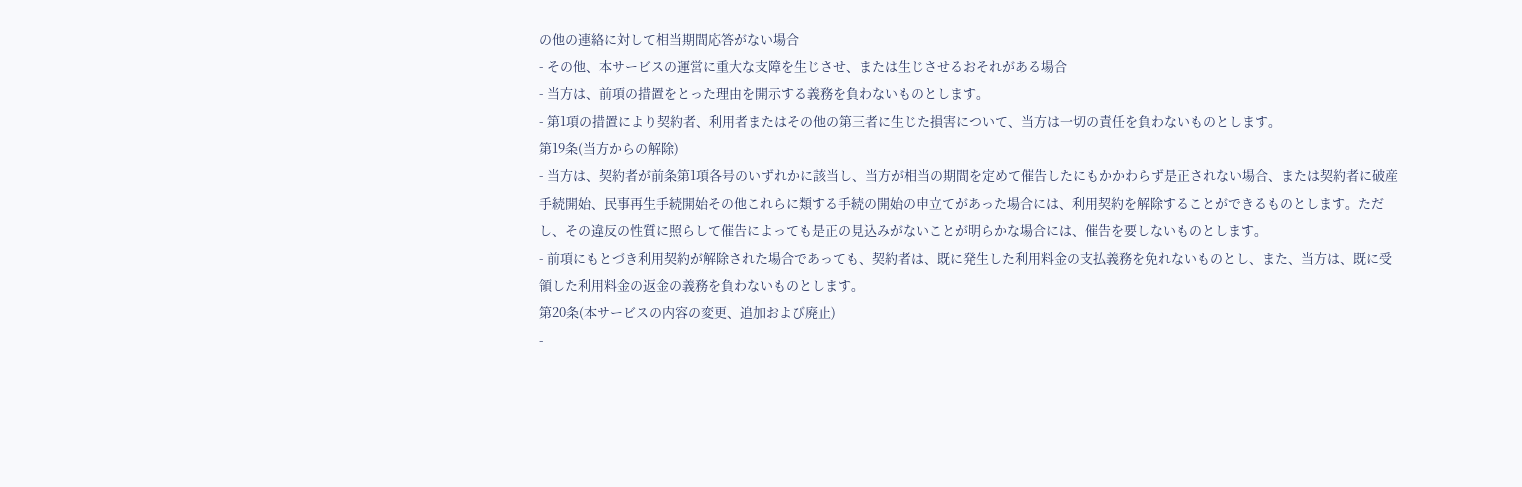の他の連絡に対して相当期間応答がない場合
- その他、本サービスの運営に重大な支障を生じさせ、または生じさせるおそれがある場合
- 当方は、前項の措置をとった理由を開示する義務を負わないものとします。
- 第1項の措置により契約者、利用者またはその他の第三者に生じた損害について、当方は一切の責任を負わないものとします。
第19条(当方からの解除)
- 当方は、契約者が前条第1項各号のいずれかに該当し、当方が相当の期間を定めて催告したにもかかわらず是正されない場合、または契約者に破産手続開始、民事再生手続開始その他これらに類する手続の開始の申立てがあった場合には、利用契約を解除することができるものとします。ただし、その違反の性質に照らして催告によっても是正の見込みがないことが明らかな場合には、催告を要しないものとします。
- 前項にもとづき利用契約が解除された場合であっても、契約者は、既に発生した利用料金の支払義務を免れないものとし、また、当方は、既に受領した利用料金の返金の義務を負わないものとします。
第20条(本サービスの内容の変更、追加および廃止)
-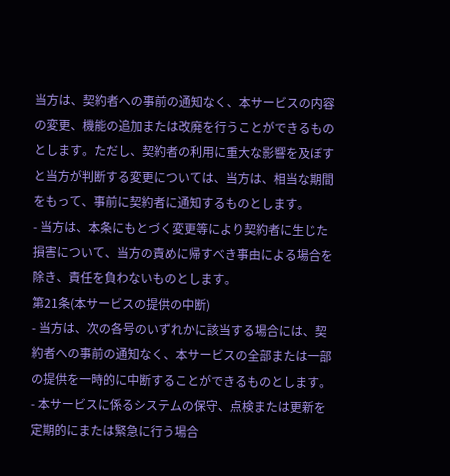当方は、契約者への事前の通知なく、本サービスの内容の変更、機能の追加または改廃を行うことができるものとします。ただし、契約者の利用に重大な影響を及ぼすと当方が判断する変更については、当方は、相当な期間をもって、事前に契約者に通知するものとします。
- 当方は、本条にもとづく変更等により契約者に生じた損害について、当方の責めに帰すべき事由による場合を除き、責任を負わないものとします。
第21条(本サービスの提供の中断)
- 当方は、次の各号のいずれかに該当する場合には、契約者への事前の通知なく、本サービスの全部または一部の提供を一時的に中断することができるものとします。
- 本サービスに係るシステムの保守、点検または更新を定期的にまたは緊急に行う場合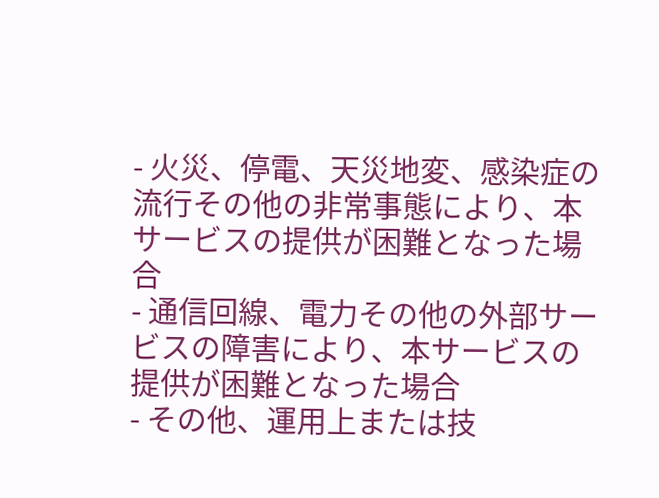- 火災、停電、天災地変、感染症の流行その他の非常事態により、本サービスの提供が困難となった場合
- 通信回線、電力その他の外部サービスの障害により、本サービスの提供が困難となった場合
- その他、運用上または技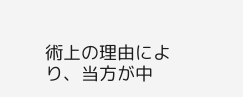術上の理由により、当方が中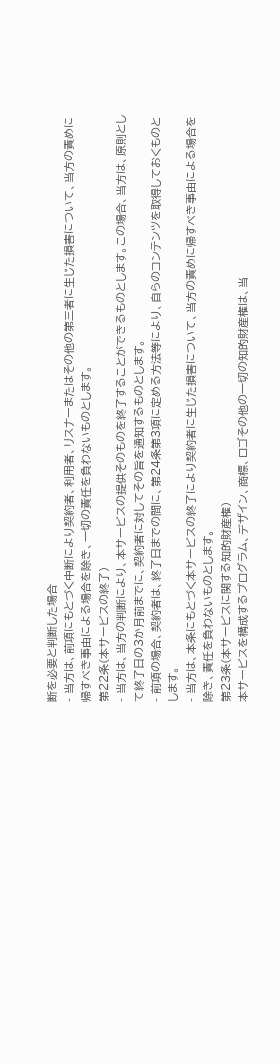断を必要と判断した場合
- 当方は、前項にもとづく中断により契約者、利用者、リスナーまたはその他の第三者に生じた損害について、当方の責めに帰すべき事由による場合を除き、一切の責任を負わないものとします。
第22条(本サービスの終了)
- 当方は、当方の判断により、本サービスの提供そのものを終了することができるものとします。この場合、当方は、原則として終了日の3か月前までに、契約者に対してその旨を通知するものとします。
- 前項の場合、契約者は、終了日までの間に、第24条第3項に定める方法等により、自らのコンテンツを取得しておくものとします。
- 当方は、本条にもとづく本サービスの終了により契約者に生じた損害について、当方の責めに帰すべき事由による場合を除き、責任を負わないものとします。
第23条(本サービスに関する知的財産権)
本サービスを構成するプログラム、デザイン、商標、ロゴその他の一切の知的財産権は、当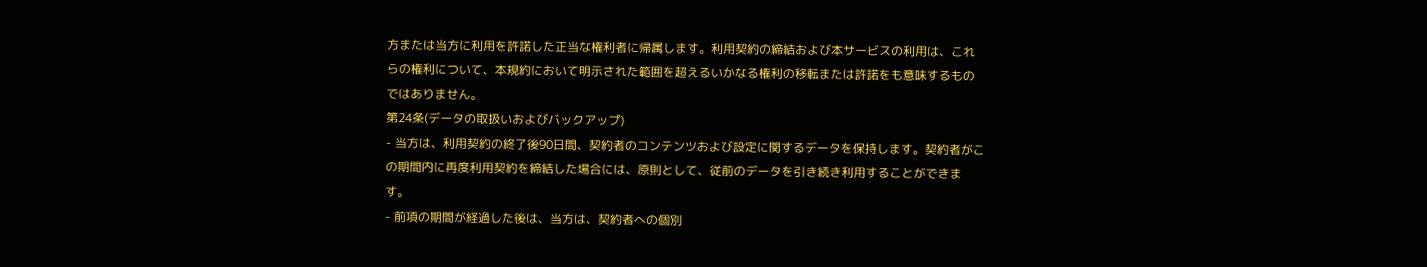方または当方に利用を許諾した正当な権利者に帰属します。利用契約の締結および本サービスの利用は、これらの権利について、本規約において明示された範囲を超えるいかなる権利の移転または許諾をも意味するものではありません。
第24条(データの取扱いおよびバックアップ)
- 当方は、利用契約の終了後90日間、契約者のコンテンツおよび設定に関するデータを保持します。契約者がこの期間内に再度利用契約を締結した場合には、原則として、従前のデータを引き続き利用することができます。
- 前項の期間が経過した後は、当方は、契約者への個別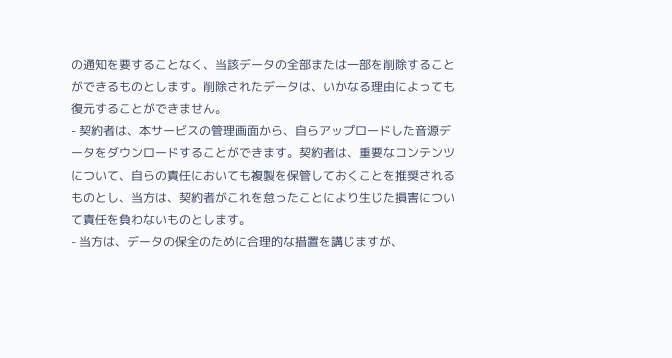の通知を要することなく、当該データの全部または一部を削除することができるものとします。削除されたデータは、いかなる理由によっても復元することができません。
- 契約者は、本サービスの管理画面から、自らアップロードした音源データをダウンロードすることができます。契約者は、重要なコンテンツについて、自らの責任においても複製を保管しておくことを推奨されるものとし、当方は、契約者がこれを怠ったことにより生じた損害について責任を負わないものとします。
- 当方は、データの保全のために合理的な措置を講じますが、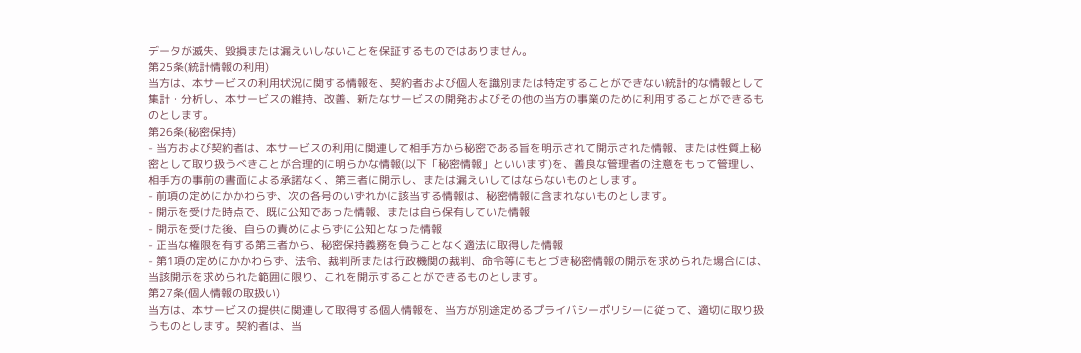データが滅失、毀損または漏えいしないことを保証するものではありません。
第25条(統計情報の利用)
当方は、本サービスの利用状況に関する情報を、契約者および個人を識別または特定することができない統計的な情報として集計・分析し、本サービスの維持、改善、新たなサービスの開発およびその他の当方の事業のために利用することができるものとします。
第26条(秘密保持)
- 当方および契約者は、本サービスの利用に関連して相手方から秘密である旨を明示されて開示された情報、または性質上秘密として取り扱うべきことが合理的に明らかな情報(以下「秘密情報」といいます)を、善良な管理者の注意をもって管理し、相手方の事前の書面による承諾なく、第三者に開示し、または漏えいしてはならないものとします。
- 前項の定めにかかわらず、次の各号のいずれかに該当する情報は、秘密情報に含まれないものとします。
- 開示を受けた時点で、既に公知であった情報、または自ら保有していた情報
- 開示を受けた後、自らの責めによらずに公知となった情報
- 正当な権限を有する第三者から、秘密保持義務を負うことなく適法に取得した情報
- 第1項の定めにかかわらず、法令、裁判所または行政機関の裁判、命令等にもとづき秘密情報の開示を求められた場合には、当該開示を求められた範囲に限り、これを開示することができるものとします。
第27条(個人情報の取扱い)
当方は、本サービスの提供に関連して取得する個人情報を、当方が別途定めるプライバシーポリシーに従って、適切に取り扱うものとします。契約者は、当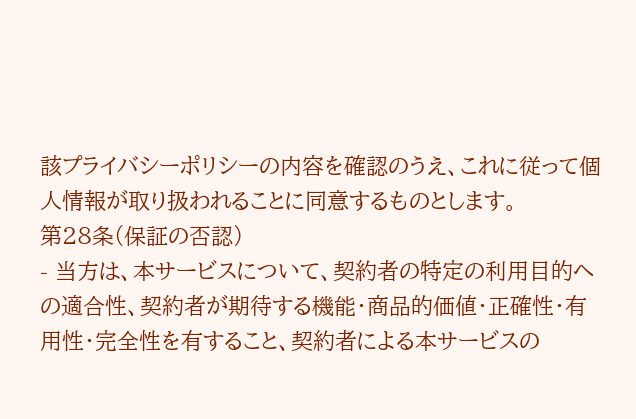該プライバシーポリシーの内容を確認のうえ、これに従って個人情報が取り扱われることに同意するものとします。
第28条(保証の否認)
- 当方は、本サービスについて、契約者の特定の利用目的への適合性、契約者が期待する機能・商品的価値・正確性・有用性・完全性を有すること、契約者による本サービスの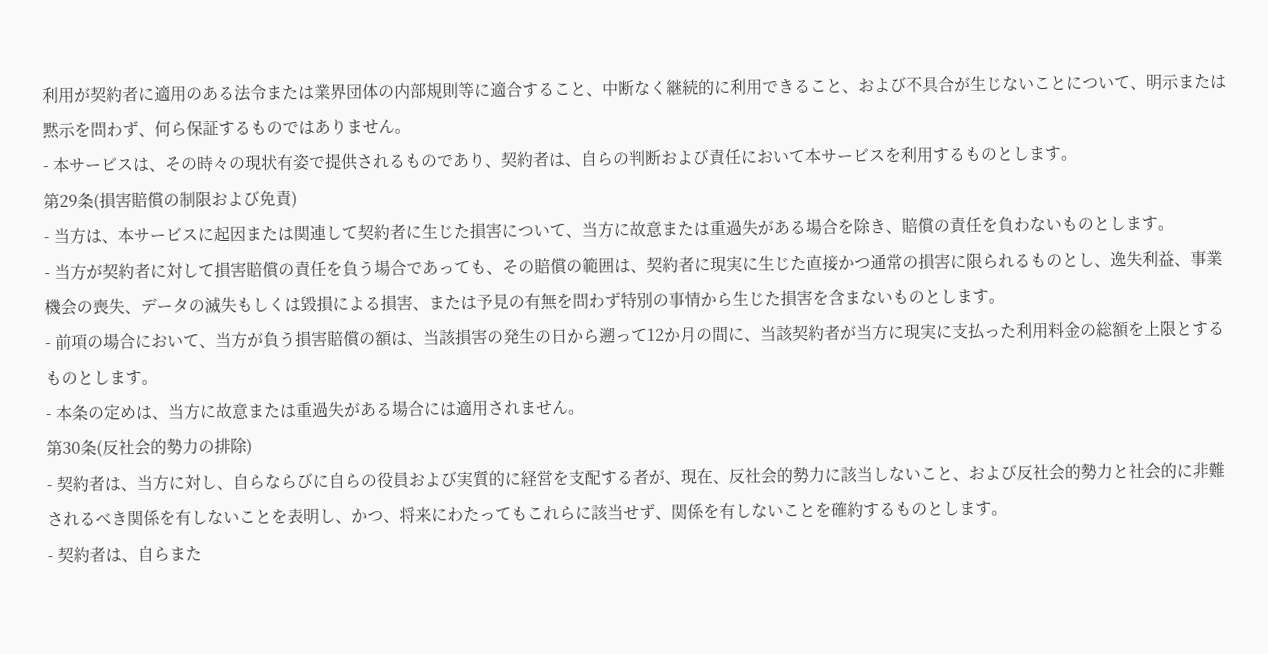利用が契約者に適用のある法令または業界団体の内部規則等に適合すること、中断なく継続的に利用できること、および不具合が生じないことについて、明示または黙示を問わず、何ら保証するものではありません。
- 本サービスは、その時々の現状有姿で提供されるものであり、契約者は、自らの判断および責任において本サービスを利用するものとします。
第29条(損害賠償の制限および免責)
- 当方は、本サービスに起因または関連して契約者に生じた損害について、当方に故意または重過失がある場合を除き、賠償の責任を負わないものとします。
- 当方が契約者に対して損害賠償の責任を負う場合であっても、その賠償の範囲は、契約者に現実に生じた直接かつ通常の損害に限られるものとし、逸失利益、事業機会の喪失、データの滅失もしくは毀損による損害、または予見の有無を問わず特別の事情から生じた損害を含まないものとします。
- 前項の場合において、当方が負う損害賠償の額は、当該損害の発生の日から遡って12か月の間に、当該契約者が当方に現実に支払った利用料金の総額を上限とするものとします。
- 本条の定めは、当方に故意または重過失がある場合には適用されません。
第30条(反社会的勢力の排除)
- 契約者は、当方に対し、自らならびに自らの役員および実質的に経営を支配する者が、現在、反社会的勢力に該当しないこと、および反社会的勢力と社会的に非難されるべき関係を有しないことを表明し、かつ、将来にわたってもこれらに該当せず、関係を有しないことを確約するものとします。
- 契約者は、自らまた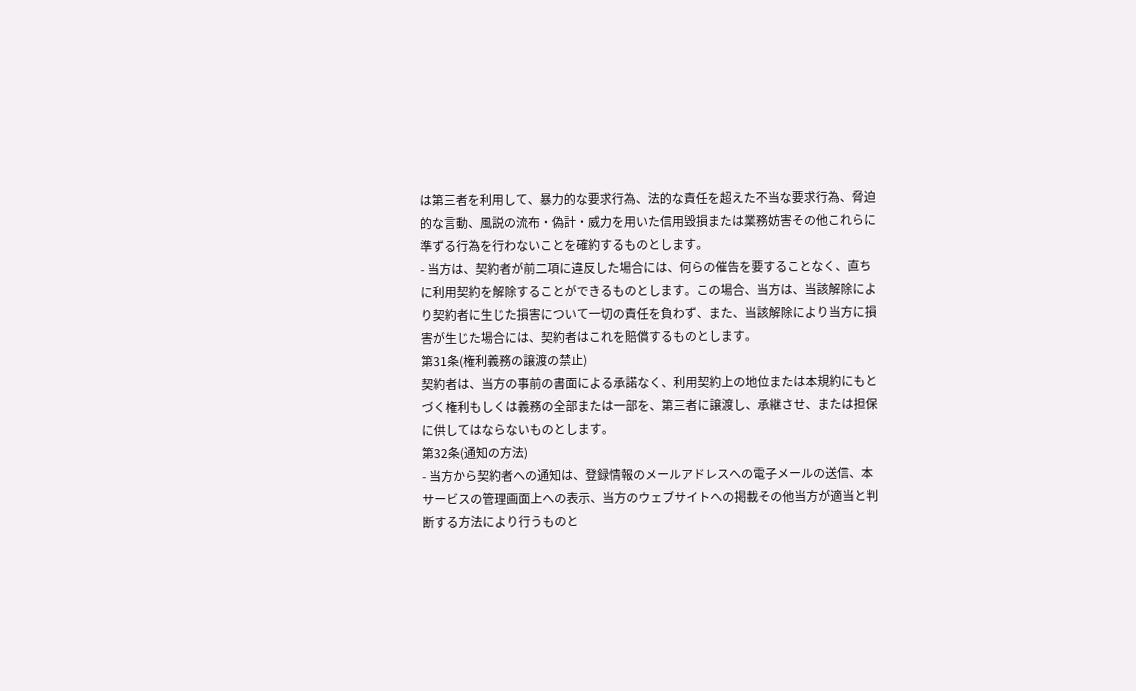は第三者を利用して、暴力的な要求行為、法的な責任を超えた不当な要求行為、脅迫的な言動、風説の流布・偽計・威力を用いた信用毀損または業務妨害その他これらに準ずる行為を行わないことを確約するものとします。
- 当方は、契約者が前二項に違反した場合には、何らの催告を要することなく、直ちに利用契約を解除することができるものとします。この場合、当方は、当該解除により契約者に生じた損害について一切の責任を負わず、また、当該解除により当方に損害が生じた場合には、契約者はこれを賠償するものとします。
第31条(権利義務の譲渡の禁止)
契約者は、当方の事前の書面による承諾なく、利用契約上の地位または本規約にもとづく権利もしくは義務の全部または一部を、第三者に譲渡し、承継させ、または担保に供してはならないものとします。
第32条(通知の方法)
- 当方から契約者への通知は、登録情報のメールアドレスへの電子メールの送信、本サービスの管理画面上への表示、当方のウェブサイトへの掲載その他当方が適当と判断する方法により行うものと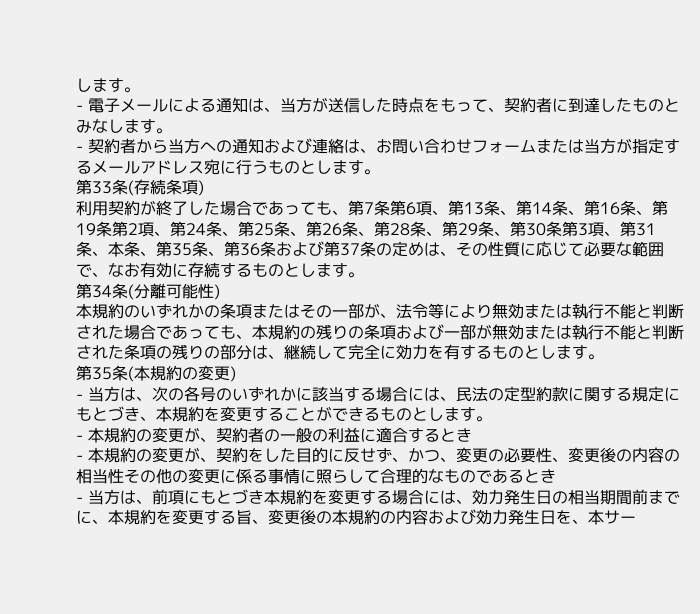します。
- 電子メールによる通知は、当方が送信した時点をもって、契約者に到達したものとみなします。
- 契約者から当方への通知および連絡は、お問い合わせフォームまたは当方が指定するメールアドレス宛に行うものとします。
第33条(存続条項)
利用契約が終了した場合であっても、第7条第6項、第13条、第14条、第16条、第19条第2項、第24条、第25条、第26条、第28条、第29条、第30条第3項、第31条、本条、第35条、第36条および第37条の定めは、その性質に応じて必要な範囲で、なお有効に存続するものとします。
第34条(分離可能性)
本規約のいずれかの条項またはその一部が、法令等により無効または執行不能と判断された場合であっても、本規約の残りの条項および一部が無効または執行不能と判断された条項の残りの部分は、継続して完全に効力を有するものとします。
第35条(本規約の変更)
- 当方は、次の各号のいずれかに該当する場合には、民法の定型約款に関する規定にもとづき、本規約を変更することができるものとします。
- 本規約の変更が、契約者の一般の利益に適合するとき
- 本規約の変更が、契約をした目的に反せず、かつ、変更の必要性、変更後の内容の相当性その他の変更に係る事情に照らして合理的なものであるとき
- 当方は、前項にもとづき本規約を変更する場合には、効力発生日の相当期間前までに、本規約を変更する旨、変更後の本規約の内容および効力発生日を、本サー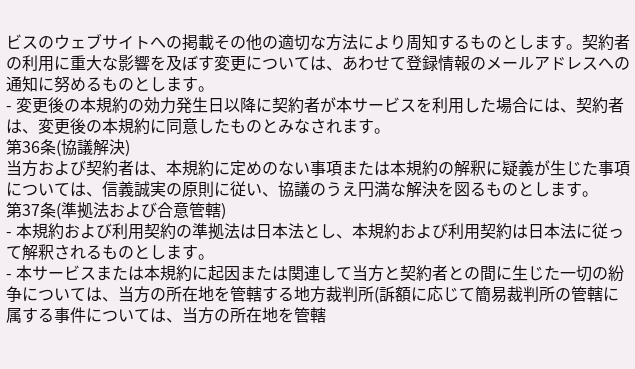ビスのウェブサイトへの掲載その他の適切な方法により周知するものとします。契約者の利用に重大な影響を及ぼす変更については、あわせて登録情報のメールアドレスへの通知に努めるものとします。
- 変更後の本規約の効力発生日以降に契約者が本サービスを利用した場合には、契約者は、変更後の本規約に同意したものとみなされます。
第36条(協議解決)
当方および契約者は、本規約に定めのない事項または本規約の解釈に疑義が生じた事項については、信義誠実の原則に従い、協議のうえ円満な解決を図るものとします。
第37条(準拠法および合意管轄)
- 本規約および利用契約の準拠法は日本法とし、本規約および利用契約は日本法に従って解釈されるものとします。
- 本サービスまたは本規約に起因または関連して当方と契約者との間に生じた一切の紛争については、当方の所在地を管轄する地方裁判所(訴額に応じて簡易裁判所の管轄に属する事件については、当方の所在地を管轄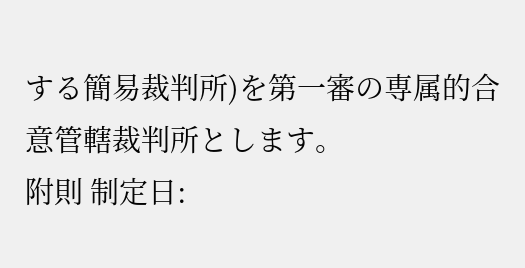する簡易裁判所)を第一審の専属的合意管轄裁判所とします。
附則 制定日: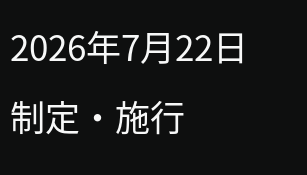2026年7月22日 制定・施行